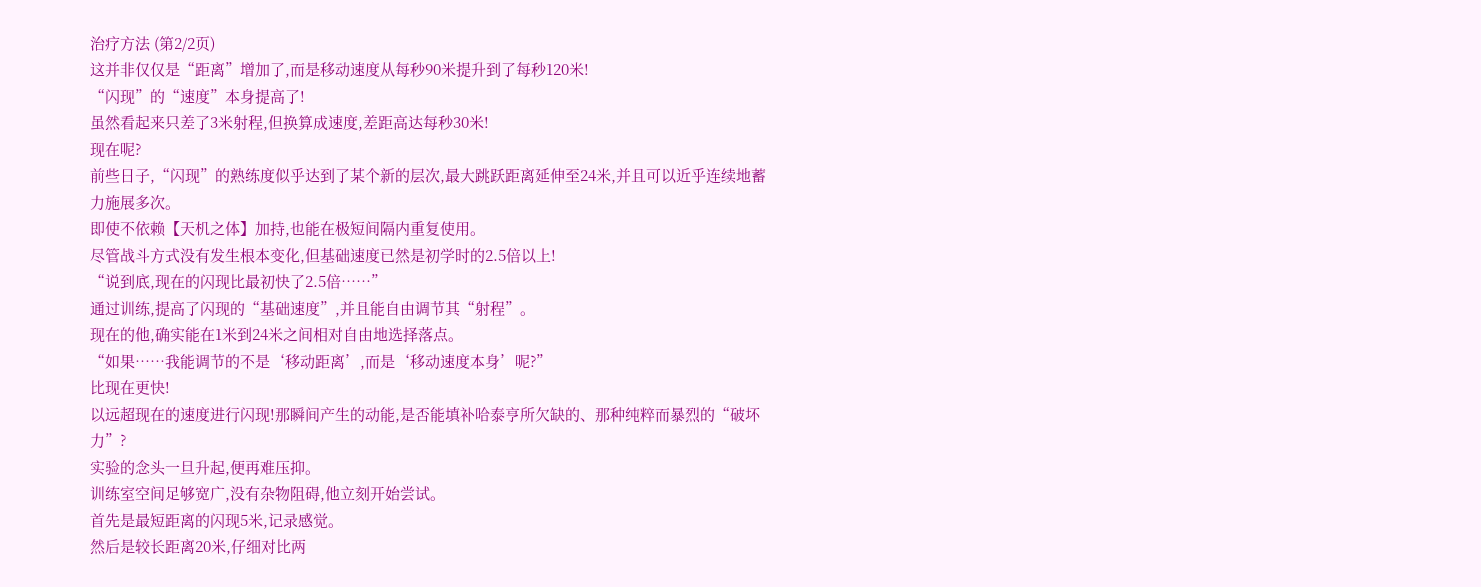治疗方法 (第2/2页)
这并非仅仅是“距离”增加了,而是移动速度从每秒90米提升到了每秒120米!
“闪现”的“速度”本身提高了!
虽然看起来只差了3米射程,但换算成速度,差距高达每秒30米!
现在呢?
前些日子,“闪现”的熟练度似乎达到了某个新的层次,最大跳跃距离延伸至24米,并且可以近乎连续地蓄力施展多次。
即使不依赖【天机之体】加持,也能在极短间隔内重复使用。
尽管战斗方式没有发生根本变化,但基础速度已然是初学时的2.5倍以上!
“说到底,现在的闪现比最初快了2.5倍……”
通过训练,提高了闪现的“基础速度”,并且能自由调节其“射程”。
现在的他,确实能在1米到24米之间相对自由地选择落点。
“如果……我能调节的不是‘移动距离’,而是‘移动速度本身’呢?”
比现在更快!
以远超现在的速度进行闪现!那瞬间产生的动能,是否能填补哈泰亨所欠缺的、那种纯粹而暴烈的“破坏力”?
实验的念头一旦升起,便再难压抑。
训练室空间足够宽广,没有杂物阻碍,他立刻开始尝试。
首先是最短距离的闪现5米,记录感觉。
然后是较长距离20米,仔细对比两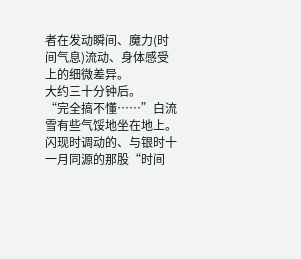者在发动瞬间、魔力(时间气息)流动、身体感受上的细微差异。
大约三十分钟后。
“完全搞不懂……”白流雪有些气馁地坐在地上。
闪现时调动的、与银时十一月同源的那股“时间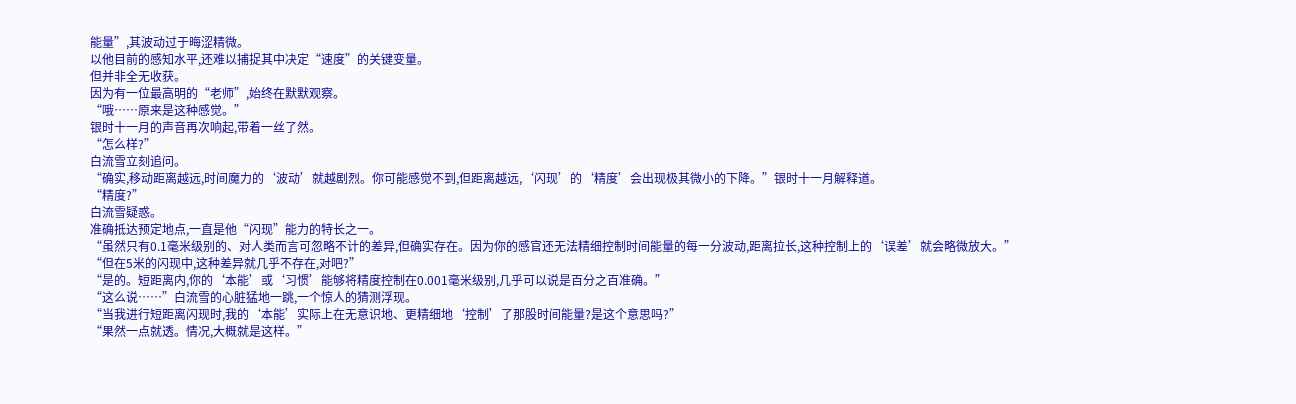能量”,其波动过于晦涩精微。
以他目前的感知水平,还难以捕捉其中决定“速度”的关键变量。
但并非全无收获。
因为有一位最高明的“老师”,始终在默默观察。
“哦……原来是这种感觉。”
银时十一月的声音再次响起,带着一丝了然。
“怎么样?”
白流雪立刻追问。
“确实,移动距离越远,时间魔力的‘波动’就越剧烈。你可能感觉不到,但距离越远,‘闪现’的‘精度’会出现极其微小的下降。”银时十一月解释道。
“精度?”
白流雪疑惑。
准确抵达预定地点,一直是他“闪现”能力的特长之一。
“虽然只有0.1毫米级别的、对人类而言可忽略不计的差异,但确实存在。因为你的感官还无法精细控制时间能量的每一分波动,距离拉长,这种控制上的‘误差’就会略微放大。”
“但在5米的闪现中,这种差异就几乎不存在,对吧?”
“是的。短距离内,你的‘本能’或‘习惯’能够将精度控制在0.001毫米级别,几乎可以说是百分之百准确。”
“这么说……”白流雪的心脏猛地一跳,一个惊人的猜测浮现。
“当我进行短距离闪现时,我的‘本能’实际上在无意识地、更精细地‘控制’了那股时间能量?是这个意思吗?”
“果然一点就透。情况,大概就是这样。”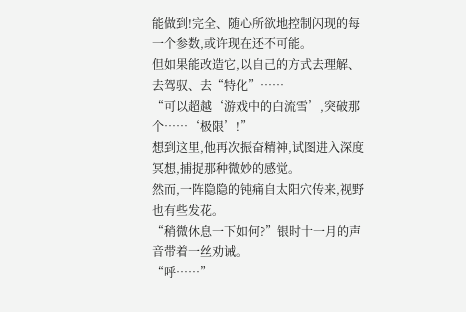能做到!完全、随心所欲地控制闪现的每一个参数,或许现在还不可能。
但如果能改造它,以自己的方式去理解、去驾驭、去“特化”……
“可以超越‘游戏中的白流雪’,突破那个……‘极限’!”
想到这里,他再次振奋精神,试图进入深度冥想,捕捉那种微妙的感觉。
然而,一阵隐隐的钝痛自太阳穴传来,视野也有些发花。
“稍微休息一下如何?”银时十一月的声音带着一丝劝诫。
“呼……”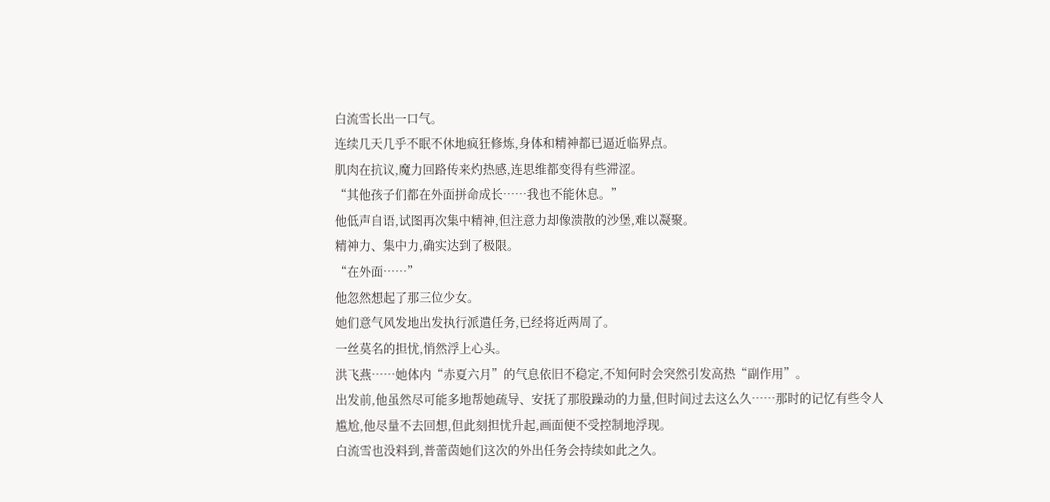白流雪长出一口气。
连续几天几乎不眠不休地疯狂修炼,身体和精神都已逼近临界点。
肌肉在抗议,魔力回路传来灼热感,连思维都变得有些滞涩。
“其他孩子们都在外面拼命成长……我也不能休息。”
他低声自语,试图再次集中精神,但注意力却像溃散的沙堡,难以凝聚。
精神力、集中力,确实达到了极限。
“在外面……”
他忽然想起了那三位少女。
她们意气风发地出发执行派遣任务,已经将近两周了。
一丝莫名的担忧,悄然浮上心头。
洪飞燕……她体内“赤夏六月”的气息依旧不稳定,不知何时会突然引发高热“副作用”。
出发前,他虽然尽可能多地帮她疏导、安抚了那股躁动的力量,但时间过去这么久……那时的记忆有些令人尴尬,他尽量不去回想,但此刻担忧升起,画面便不受控制地浮现。
白流雪也没料到,普蕾茵她们这次的外出任务会持续如此之久。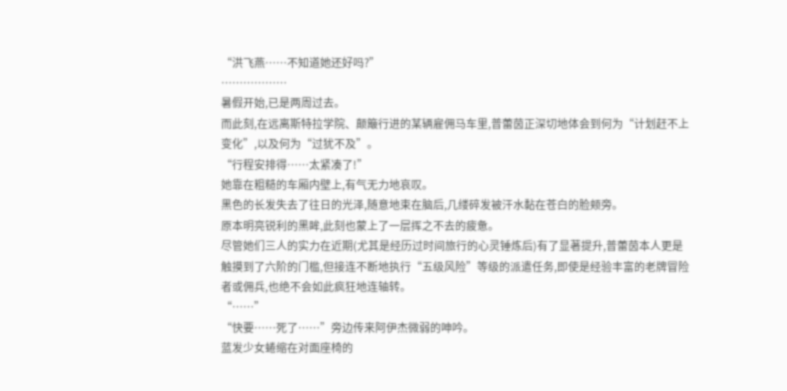“洪飞燕……不知道她还好吗?”
………………
暑假开始,已是两周过去。
而此刻,在远离斯特拉学院、颠簸行进的某辆雇佣马车里,普蕾茵正深切地体会到何为“计划赶不上变化”,以及何为“过犹不及”。
“行程安排得……太紧凑了!”
她靠在粗糙的车厢内壁上,有气无力地哀叹。
黑色的长发失去了往日的光泽,随意地束在脑后,几缕碎发被汗水黏在苍白的脸颊旁。
原本明亮锐利的黑眸,此刻也蒙上了一层挥之不去的疲惫。
尽管她们三人的实力在近期(尤其是经历过时间旅行的心灵锤炼后)有了显著提升,普蕾茵本人更是触摸到了六阶的门槛,但接连不断地执行“五级风险”等级的派遣任务,即使是经验丰富的老牌冒险者或佣兵,也绝不会如此疯狂地连轴转。
“……”
“快要……死了……”旁边传来阿伊杰微弱的呻吟。
蓝发少女蜷缩在对面座椅的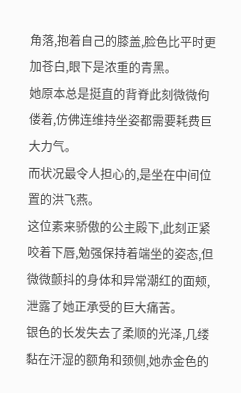角落,抱着自己的膝盖,脸色比平时更加苍白,眼下是浓重的青黑。
她原本总是挺直的背脊此刻微微佝偻着,仿佛连维持坐姿都需要耗费巨大力气。
而状况最令人担心的,是坐在中间位置的洪飞燕。
这位素来骄傲的公主殿下,此刻正紧咬着下唇,勉强保持着端坐的姿态,但微微颤抖的身体和异常潮红的面颊,泄露了她正承受的巨大痛苦。
银色的长发失去了柔顺的光泽,几缕黏在汗湿的额角和颈侧,她赤金色的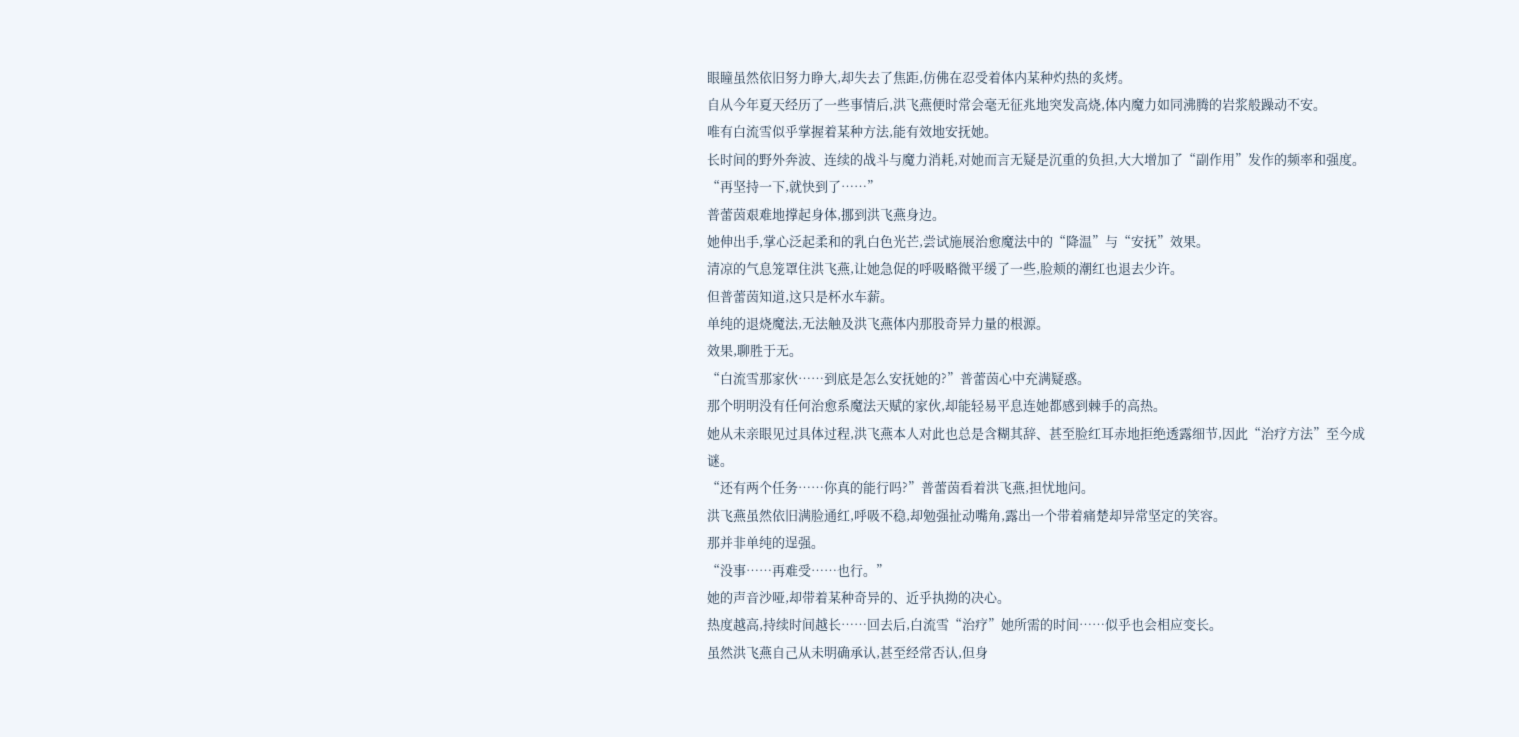眼瞳虽然依旧努力睁大,却失去了焦距,仿佛在忍受着体内某种灼热的炙烤。
自从今年夏天经历了一些事情后,洪飞燕便时常会毫无征兆地突发高烧,体内魔力如同沸腾的岩浆般躁动不安。
唯有白流雪似乎掌握着某种方法,能有效地安抚她。
长时间的野外奔波、连续的战斗与魔力消耗,对她而言无疑是沉重的负担,大大增加了“副作用”发作的频率和强度。
“再坚持一下,就快到了……”
普蕾茵艰难地撑起身体,挪到洪飞燕身边。
她伸出手,掌心泛起柔和的乳白色光芒,尝试施展治愈魔法中的“降温”与“安抚”效果。
清凉的气息笼罩住洪飞燕,让她急促的呼吸略微平缓了一些,脸颊的潮红也退去少许。
但普蕾茵知道,这只是杯水车薪。
单纯的退烧魔法,无法触及洪飞燕体内那股奇异力量的根源。
效果,聊胜于无。
“白流雪那家伙……到底是怎么安抚她的?”普蕾茵心中充满疑惑。
那个明明没有任何治愈系魔法天赋的家伙,却能轻易平息连她都感到棘手的高热。
她从未亲眼见过具体过程,洪飞燕本人对此也总是含糊其辞、甚至脸红耳赤地拒绝透露细节,因此“治疗方法”至今成谜。
“还有两个任务……你真的能行吗?”普蕾茵看着洪飞燕,担忧地问。
洪飞燕虽然依旧满脸通红,呼吸不稳,却勉强扯动嘴角,露出一个带着痛楚却异常坚定的笑容。
那并非单纯的逞强。
“没事……再难受……也行。”
她的声音沙哑,却带着某种奇异的、近乎执拗的决心。
热度越高,持续时间越长……回去后,白流雪“治疗”她所需的时间……似乎也会相应变长。
虽然洪飞燕自己从未明确承认,甚至经常否认,但身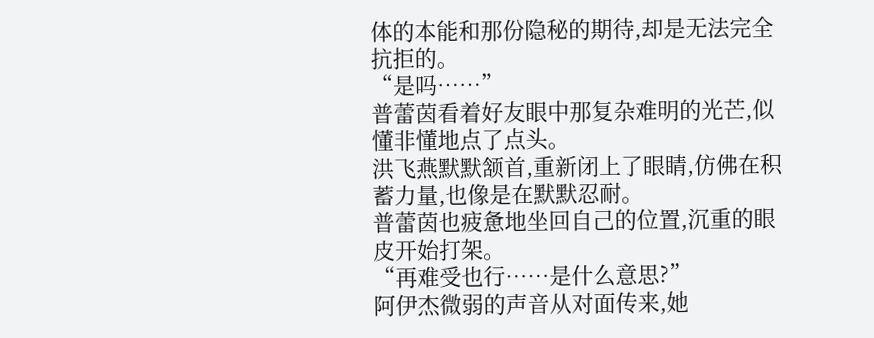体的本能和那份隐秘的期待,却是无法完全抗拒的。
“是吗……”
普蕾茵看着好友眼中那复杂难明的光芒,似懂非懂地点了点头。
洪飞燕默默颔首,重新闭上了眼睛,仿佛在积蓄力量,也像是在默默忍耐。
普蕾茵也疲惫地坐回自己的位置,沉重的眼皮开始打架。
“再难受也行……是什么意思?”
阿伊杰微弱的声音从对面传来,她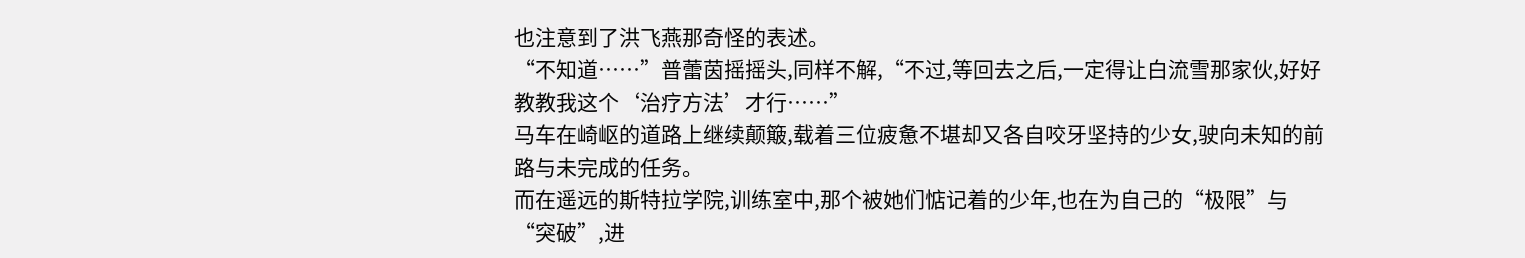也注意到了洪飞燕那奇怪的表述。
“不知道……”普蕾茵摇摇头,同样不解,“不过,等回去之后,一定得让白流雪那家伙,好好教教我这个‘治疗方法’才行……”
马车在崎岖的道路上继续颠簸,载着三位疲惫不堪却又各自咬牙坚持的少女,驶向未知的前路与未完成的任务。
而在遥远的斯特拉学院,训练室中,那个被她们惦记着的少年,也在为自己的“极限”与“突破”,进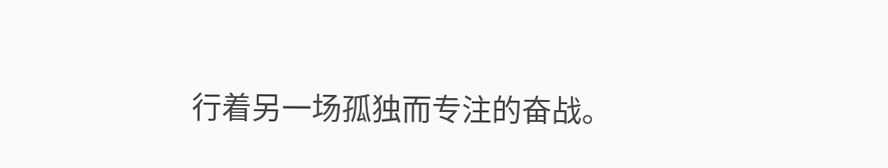行着另一场孤独而专注的奋战。